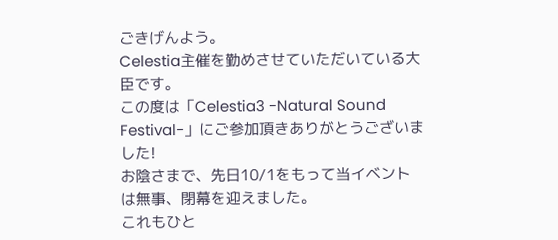ごきげんよう。
Celestia主催を勤めさせていただいている大臣です。
この度は「Celestia3 -Natural Sound Festival-」にご参加頂きありがとうございました!
お陰さまで、先日10/1をもって当イベントは無事、閉幕を迎えました。
これもひと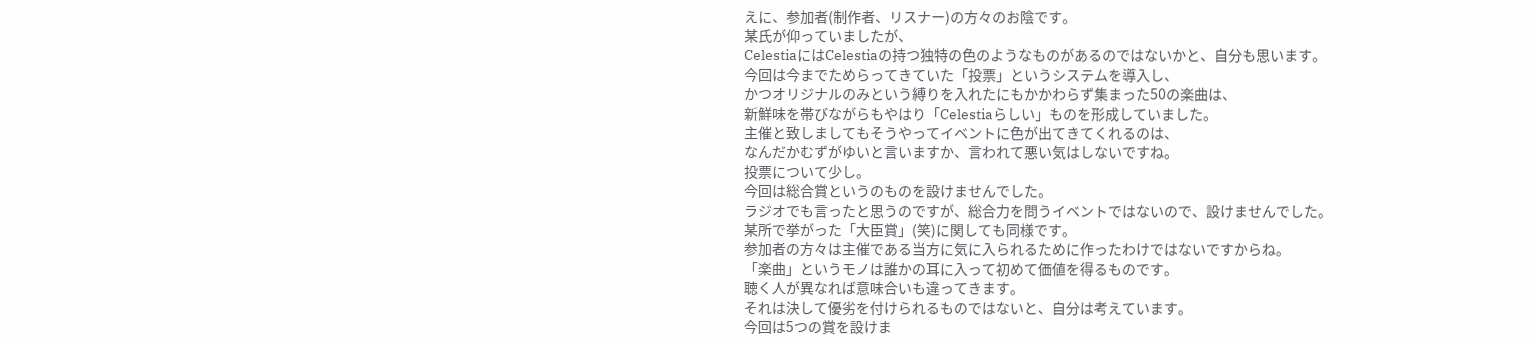えに、参加者(制作者、リスナー)の方々のお陰です。
某氏が仰っていましたが、
CelestiaにはCelestiaの持つ独特の色のようなものがあるのではないかと、自分も思います。
今回は今までためらってきていた「投票」というシステムを導入し、
かつオリジナルのみという縛りを入れたにもかかわらず集まった50の楽曲は、
新鮮味を帯びながらもやはり「Celestiaらしい」ものを形成していました。
主催と致しましてもそうやってイベントに色が出てきてくれるのは、
なんだかむずがゆいと言いますか、言われて悪い気はしないですね。
投票について少し。
今回は総合賞というのものを設けませんでした。
ラジオでも言ったと思うのですが、総合力を問うイベントではないので、設けませんでした。
某所で挙がった「大臣賞」(笑)に関しても同様です。
参加者の方々は主催である当方に気に入られるために作ったわけではないですからね。
「楽曲」というモノは誰かの耳に入って初めて価値を得るものです。
聴く人が異なれば意味合いも違ってきます。
それは決して優劣を付けられるものではないと、自分は考えています。
今回は5つの賞を設けま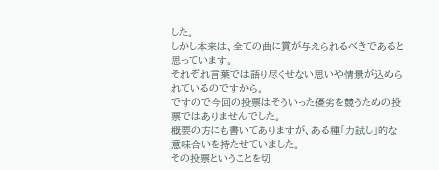した。
しかし本来は、全ての曲に賞が与えられるべきであると思っています。
それぞれ言葉では語り尽くせない思いや情景が込められているのですから。
ですので今回の投票はそういった優劣を競うための投票ではありませんでした。
概要の方にも書いてありますが、ある種「力試し」的な意味合いを持たせていました。
その投票ということを切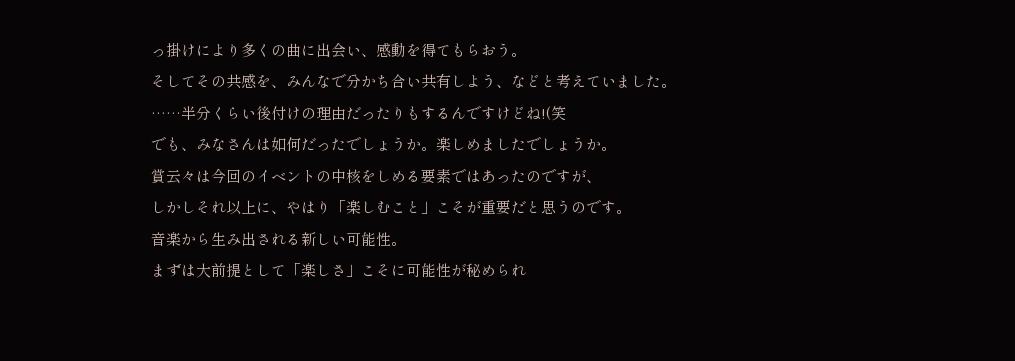っ掛けにより多くの曲に出会い、感動を得てもらおう。
そしてその共感を、みんなで分かち合い共有しよう、などと考えていました。
……半分くらい後付けの理由だったりもするんですけどね!(笑
でも、みなさんは如何だったでしょうか。楽しめましたでしょうか。
賞云々は今回のイベントの中核をしめる要素ではあったのですが、
しかしそれ以上に、やはり「楽しむこと」こそが重要だと思うのです。
音楽から生み出される新しい可能性。
まずは大前提として「楽しさ」こそに可能性が秘められ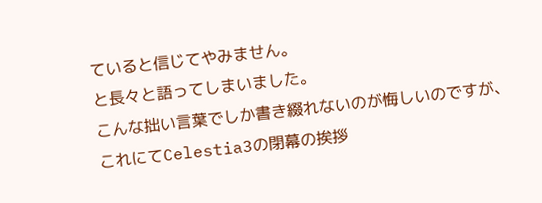ていると信じてやみません。
と長々と語ってしまいました。
こんな拙い言葉でしか書き綴れないのが悔しいのですが、
これにてCelestia3の閉幕の挨拶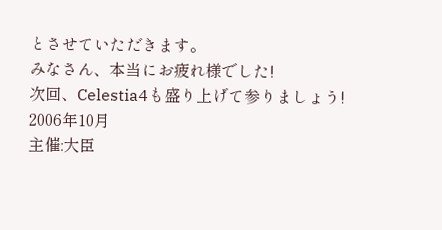とさせていただきます。
みなさん、本当にお疲れ様でした!
次回、Celestia4も盛り上げて参りましょう!
2006年10月
主催:大臣